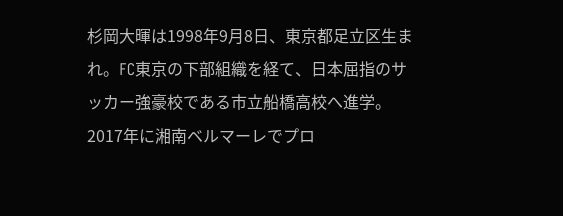杉岡大暉は1998年9月8日、東京都足立区生まれ。FC東京の下部組織を経て、日本屈指のサッカー強豪校である市立船橋高校へ進学。2017年に湘南ベルマーレでプロ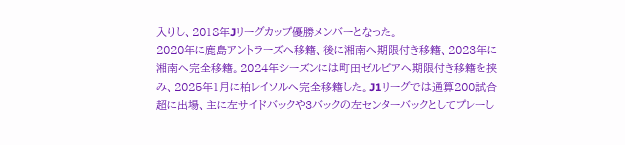入りし、2018年Jリーグカップ優勝メンバーとなった。
2020年に鹿島アントラーズへ移籍、後に湘南へ期限付き移籍、2023年に湘南へ完全移籍。2024年シーズンには町田ゼルビアへ期限付き移籍を挟み、2025年1月に柏レイソルへ完全移籍した。J1リーグでは通算200試合超に出場、主に左サイドバックや3バックの左センターバックとしてプレーし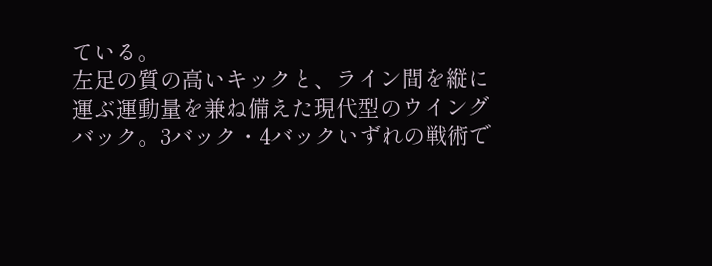ている。
左足の質の高いキックと、ライン間を縦に運ぶ運動量を兼ね備えた現代型のウイングバック。3バック・4バックいずれの戦術で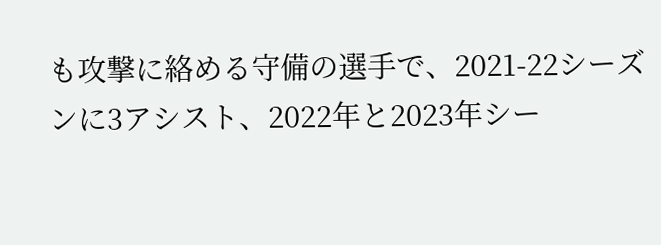も攻撃に絡める守備の選手で、2021-22シーズンに3アシスト、2022年と2023年シー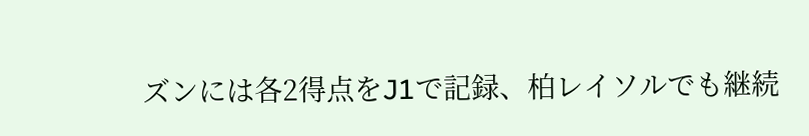ズンには各2得点をJ1で記録、柏レイソルでも継続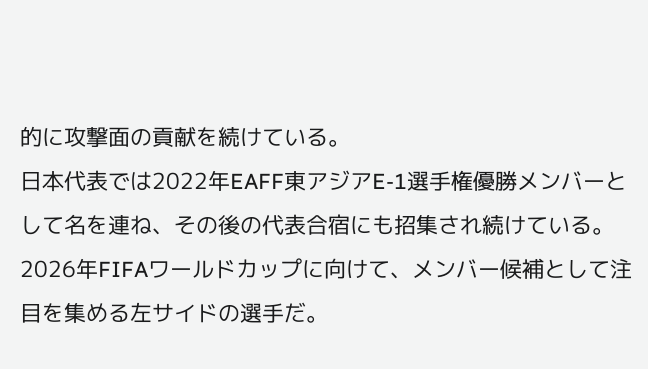的に攻撃面の貢献を続けている。
日本代表では2022年EAFF東アジアE-1選手権優勝メンバーとして名を連ね、その後の代表合宿にも招集され続けている。2026年FIFAワールドカップに向けて、メンバー候補として注目を集める左サイドの選手だ。